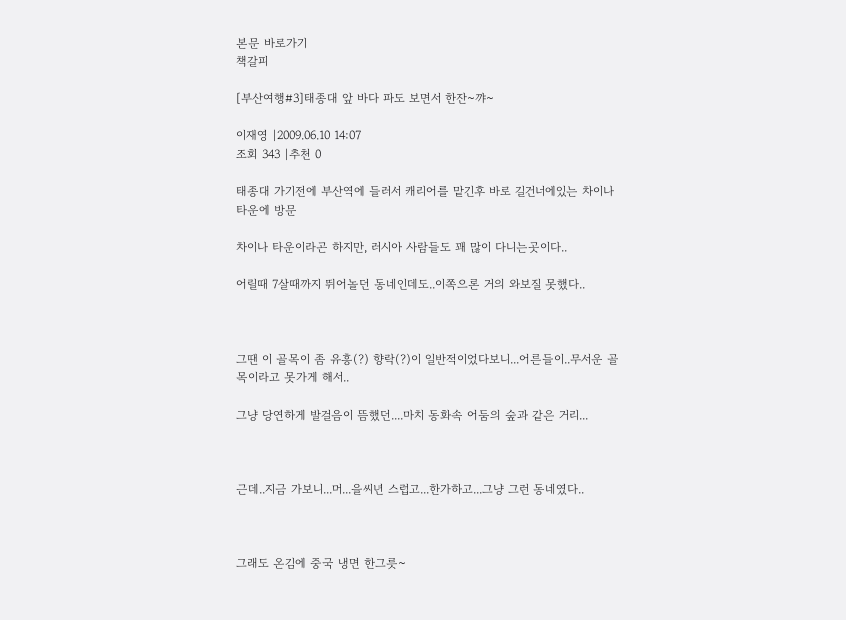본문 바로가기
책갈피

[부산여행#3]태종대 앞 바다 파도 보면서 한잔~꺄~

이재영 |2009.06.10 14:07
조회 343 |추천 0

태종대 가기전에 부산역에 들러서 캐리어를 맡긴후 바로 길건너에있는 차이나타운에 방문

차이나 타운이라곤 하지만, 러시아 사람들도 꽤 많이 다니는곳이다..

어릴때 7살때까지 뛰어놀던 동네인데도..이쪽으론 거의 와보질 못했다..



그땐 이 골목이 좀 유흥(?) 향락(?)이 일반적이었다보니...어른들이..무서운 골목이라고 못가게 해서..

그냥 당연하게 발걸음이 뜸했던....마치 동화속 어둠의 숲과 같은 거리...



근데..지금 가보니...머...을씨년 스럽고...한가하고...그냥 그런 동네였다..



그래도 온김에 중국 냉면 한그릇~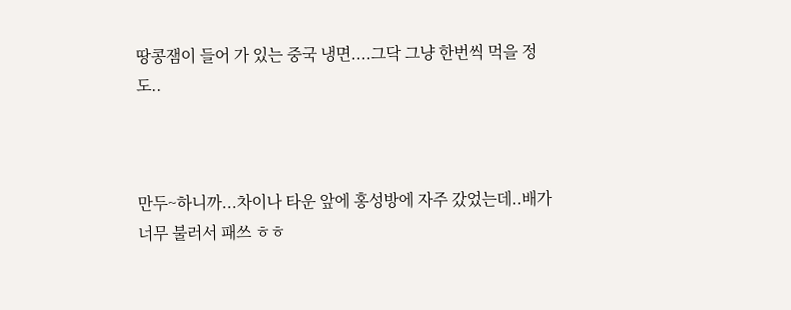땅콩잼이 들어 가 있는 중국 냉면....그닥 그냥 한번씩 먹을 정도..



만두~하니까...차이나 타운 앞에 홍성방에 자주 갔었는데..배가 너무 불러서 패쓰 ㅎㅎ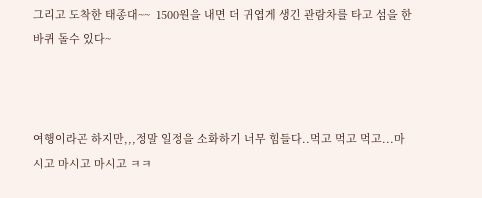그리고 도착한 태종대~~  1500원을 내면 더 귀엽게 생긴 관람차를 타고 섬을 한바퀴 돌수 있다~



여행이라곤 하지만,,,정말 일정을 소화하기 너무 힘들다..먹고 먹고 먹고...마시고 마시고 마시고 ㅋㅋ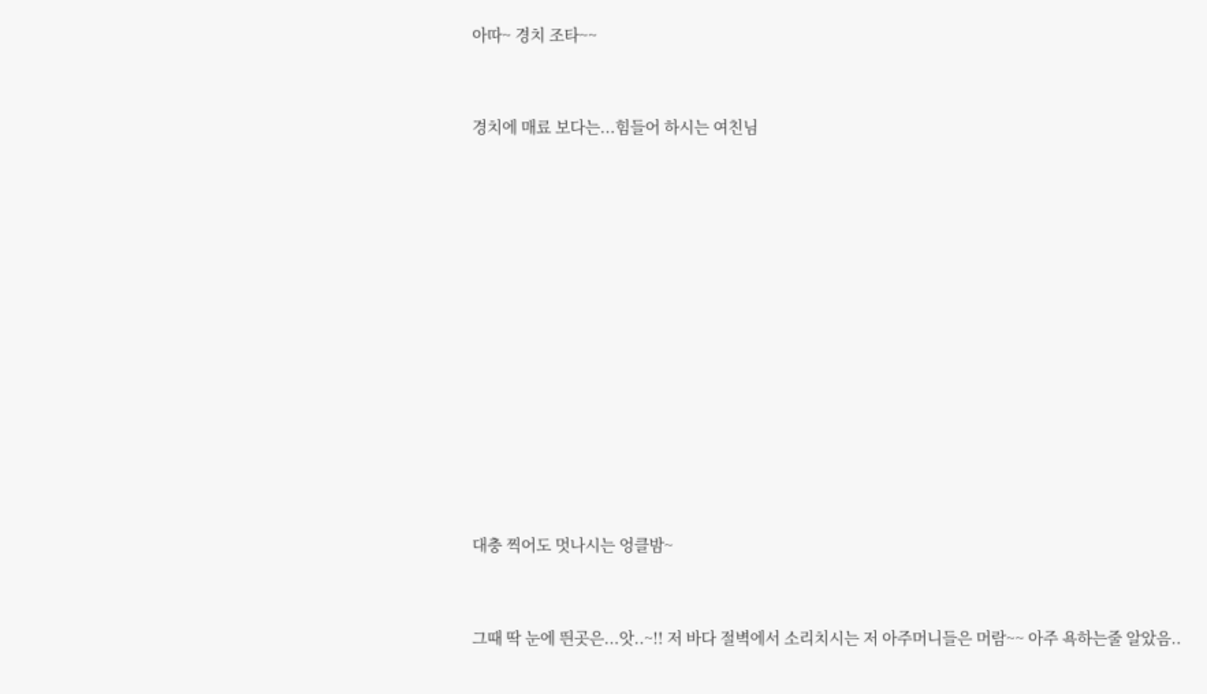아따~ 경치 조타~~



경치에 매료 보다는...힘들어 하시는 여친님

















대충 찍어도 멋나시는 엉클밤~



그때 딱 눈에 띈곳은...앗..~!! 저 바다 절벽에서 소리치시는 저 아주머니들은 머람~~ 아주 욕하는줄 알았음..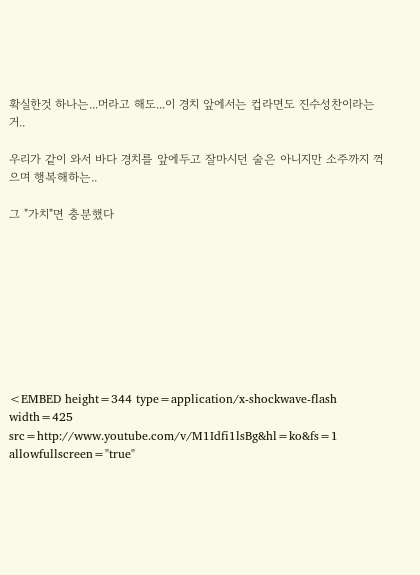확실한것 하나는...머라고 해도...이 경치 앞에서는 컵라면도 진수성찬이라는거..

우리가 같이 와서 바다 경치를 앞에두고 잘마시던 술은 아니지만 소주까지 꺽으며 행복해하는..

그 "가치"면 충분했다









<EMBED height=344 type=application/x-shockwave-flash width=425 src=http://www.youtube.com/v/M1Idfi1lsBg&hl=ko&fs=1 allowfullscreen="true"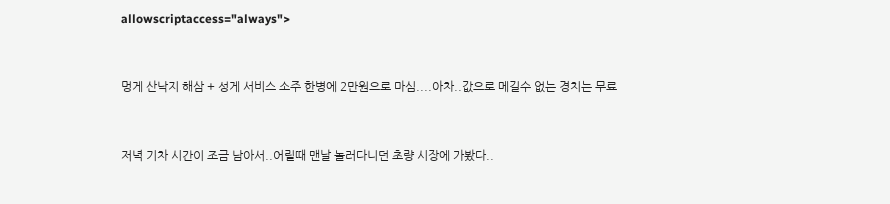allowscriptaccess="always">



멍게 산낙지 해삼 + 성게 서비스 소주 한병에 2만원으로 마심....아차..값으로 메길수 없는 경치는 무료



저녁 기차 시간이 조금 남아서..어릴때 맨날 놀러다니던 초량 시장에 가봤다..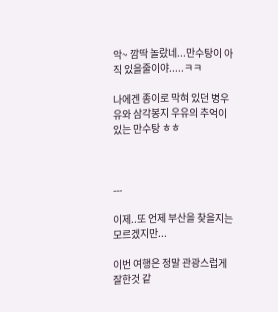악~ 깜딱 놀랐네...만수탕이 아직 있을줄이야.....ㅋㅋ

나에겐 종이로 막혀 있던 병우유와 삼각봉지 우유의 추억이 있는 만수탕 ㅎㅎ



---

이제..또 언제 부산을 찾을지는 모르겠지만...

이번 여행은 정말 관광스럽게 잘한것 같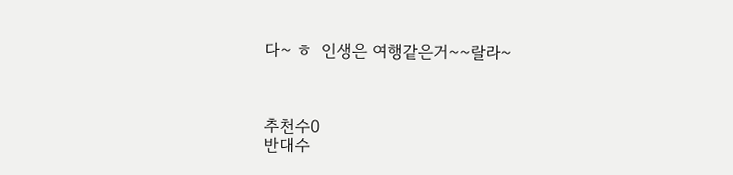다~ ㅎ  인생은 여행같은거~~랄라~



추천수0
반대수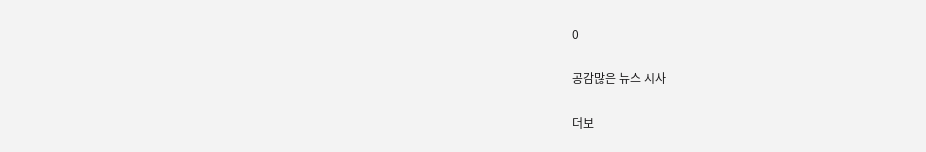0

공감많은 뉴스 시사

더보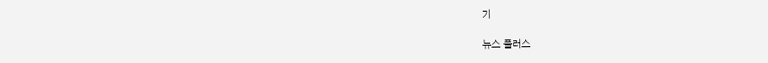기

뉴스 플러스